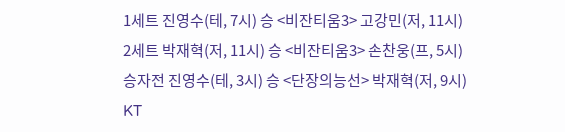1세트 진영수(테, 7시) 승 <비잔티움3> 고강민(저, 11시)
2세트 박재혁(저, 11시) 승 <비잔티움3> 손찬웅(프, 5시)
승자전 진영수(테, 3시) 승 <단장의능선> 박재혁(저, 9시)
KT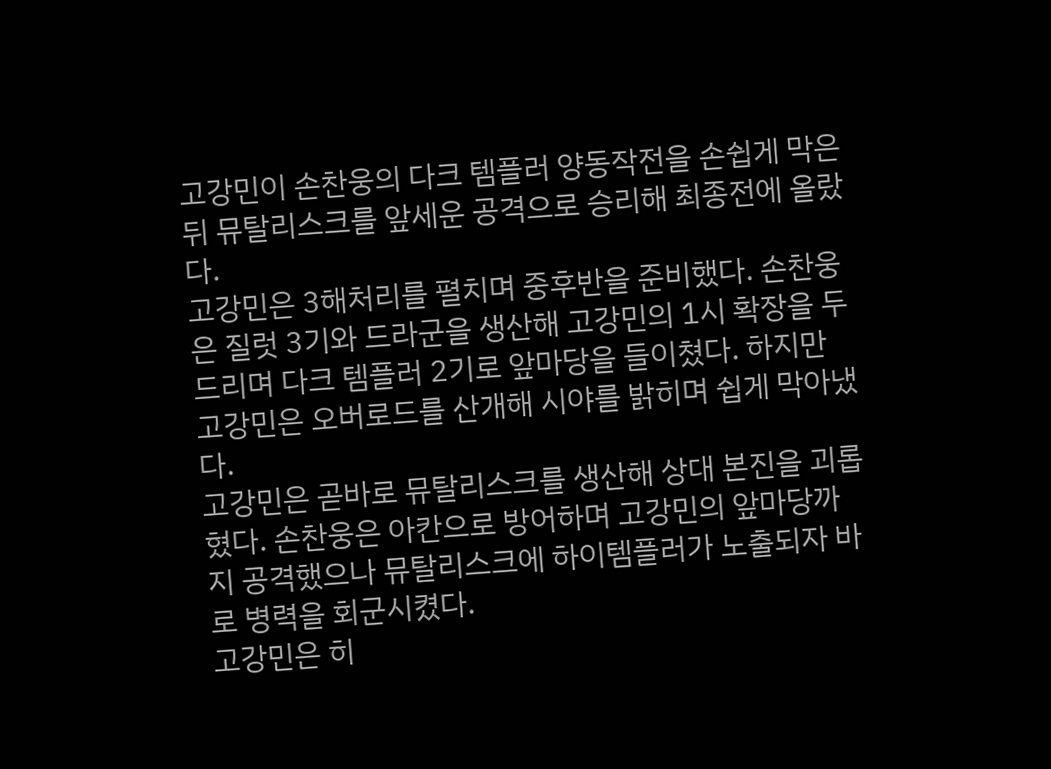고강민이 손찬웅의 다크 템플러 양동작전을 손쉽게 막은 뒤 뮤탈리스크를 앞세운 공격으로 승리해 최종전에 올랐다.
고강민은 3해처리를 펼치며 중후반을 준비했다. 손찬웅은 질럿 3기와 드라군을 생산해 고강민의 1시 확장을 두드리며 다크 템플러 2기로 앞마당을 들이쳤다. 하지만 고강민은 오버로드를 산개해 시야를 밝히며 쉽게 막아냈다.
고강민은 곧바로 뮤탈리스크를 생산해 상대 본진을 괴롭혔다. 손찬웅은 아칸으로 방어하며 고강민의 앞마당까지 공격했으나 뮤탈리스크에 하이템플러가 노출되자 바로 병력을 회군시켰다.
고강민은 히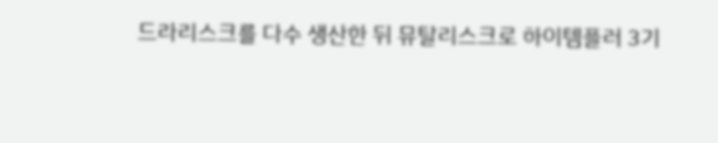드라리스크를 다수 생산한 뒤 뮤탈리스크로 하이템플러 3기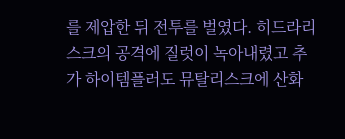를 제압한 뒤 전투를 벌였다. 히드라리스크의 공격에 질럿이 녹아내렸고 추가 하이템플러도 뮤탈리스크에 산화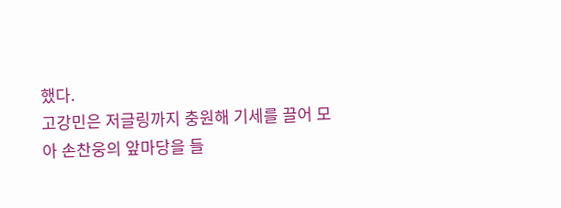했다.
고강민은 저글링까지 충원해 기세를 끌어 모아 손찬웅의 앞마당을 들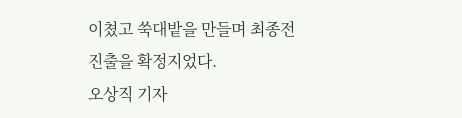이쳤고 쑥대밭을 만들며 최종전 진출을 확정지었다.
오상직 기자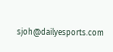sjoh@dailyesports.com